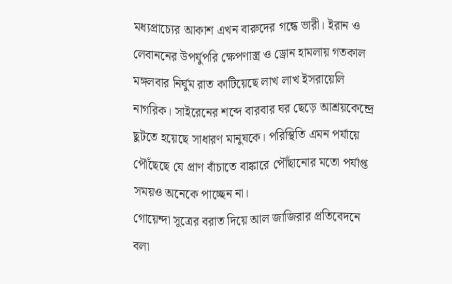মধ্যপ্রাচ্যের আকাশ এখন বারুদের গন্ধে ভারী। ইরান ও লেবাননের উপর্যুপরি ক্ষেপণাস্ত্র ও ড্রোন হামলায় গতকাল মঙ্গলবার নির্ঘুম রাত কাটিয়েছে লাখ লাখ ইসরায়েলি নাগরিক। সাইরেনের শব্দে বারবার ঘর ছেড়ে আশ্রয়কেন্দ্রে ছুটতে হয়েছে সাধারণ মানুষকে। পরিস্থিতি এমন পর্যায়ে পৌঁছেছে যে প্রাণ বাঁচাতে বাঙ্কারে পৌঁছানোর মতো পর্যাপ্ত সময়ও অনেকে পাচ্ছেন না।
গোয়েন্দা সূত্রের বরাত দিয়ে আল জাজিরার প্রতিবেদনে বলা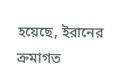হয়েছে, ইরানের ক্রমাগত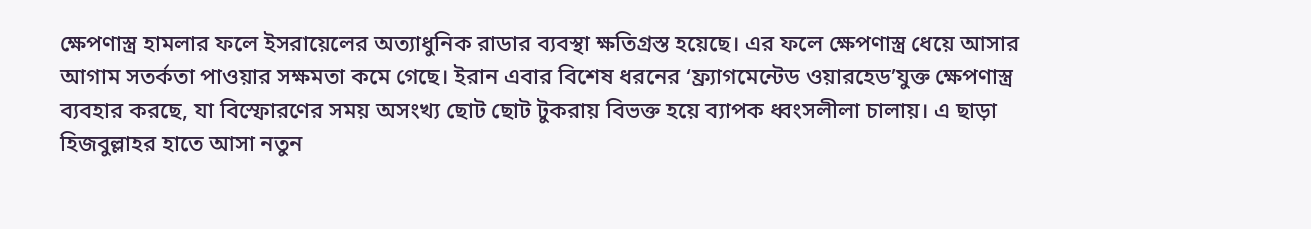ক্ষেপণাস্ত্র হামলার ফলে ইসরায়েলের অত্যাধুনিক রাডার ব্যবস্থা ক্ষতিগ্রস্ত হয়েছে। এর ফলে ক্ষেপণাস্ত্র ধেয়ে আসার আগাম সতর্কতা পাওয়ার সক্ষমতা কমে গেছে। ইরান এবার বিশেষ ধরনের ‘ফ্র্যাগমেন্টেড ওয়ারহেড’যুক্ত ক্ষেপণাস্ত্র ব্যবহার করছে, যা বিস্ফোরণের সময় অসংখ্য ছোট ছোট টুকরায় বিভক্ত হয়ে ব্যাপক ধ্বংসলীলা চালায়। এ ছাড়া হিজবুল্লাহর হাতে আসা নতুন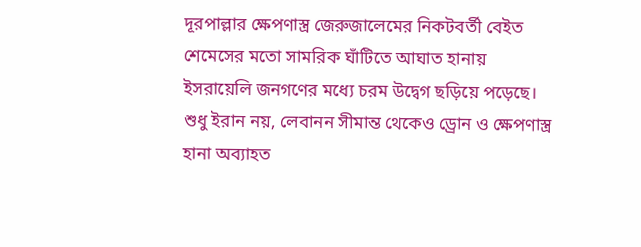দূরপাল্লার ক্ষেপণাস্ত্র জেরুজালেমের নিকটবর্তী বেইত শেমেসের মতো সামরিক ঘাঁটিতে আঘাত হানায় ইসরায়েলি জনগণের মধ্যে চরম উদ্বেগ ছড়িয়ে পড়েছে।
শুধু ইরান নয়, লেবানন সীমান্ত থেকেও ড্রোন ও ক্ষেপণাস্ত্র হানা অব্যাহত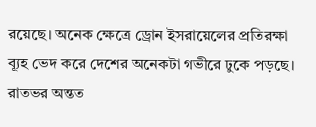রয়েছে। অনেক ক্ষেত্রে ড্রোন ইসরায়েলের প্রতিরক্ষা ব্যূহ ভেদ করে দেশের অনেকটা গভীরে ঢুকে পড়ছে। রাতভর অন্তত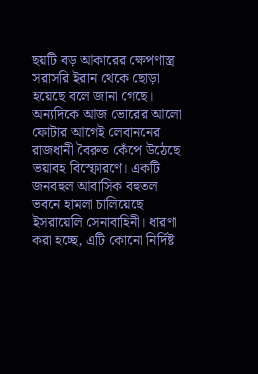ছয়টি বড় আকারের ক্ষেপণাস্ত্র সরাসরি ইরান থেকে ছোড়া হয়েছে বলে জানা গেছে।
অন্যদিকে আজ ভোরের আলো ফোটার আগেই লেবাননের রাজধানী বৈরুত কেঁপে উঠেছে ভয়াবহ বিস্ফোরণে। একটি জনবহুল আবাসিক বহুতল ভবনে হামলা চালিয়েছে ইসরায়েলি সেনাবাহিনী। ধারণা করা হচ্ছে, এটি কোনো নির্দিষ্ট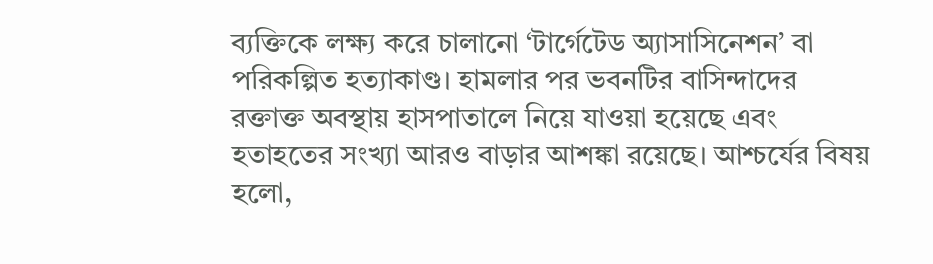ব্যক্তিকে লক্ষ্য করে চালানো ‘টার্গেটেড অ্যাসাসিনেশন’ বা পরিকল্পিত হত্যাকাণ্ড। হামলার পর ভবনটির বাসিন্দাদের রক্তাক্ত অবস্থায় হাসপাতালে নিয়ে যাওয়া হয়েছে এবং হতাহতের সংখ্যা আরও বাড়ার আশঙ্কা রয়েছে। আশ্চর্যের বিষয় হলো,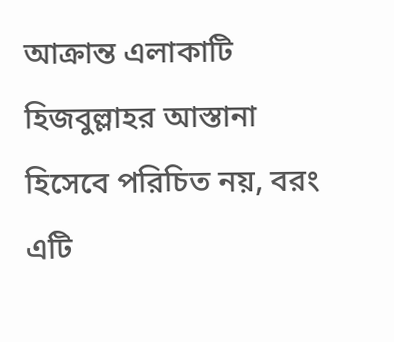আক্রান্ত এলাকাটি হিজবুল্লাহর আস্তানা হিসেবে পরিচিত নয়, বরং এটি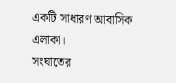একটি সাধারণ আবাসিক এলাকা।
সংঘাতের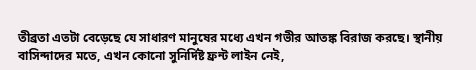তীব্রতা এতটা বেড়েছে যে সাধারণ মানুষের মধ্যে এখন গভীর আতঙ্ক বিরাজ করছে। স্থানীয় বাসিন্দাদের মতে, এখন কোনো সুনির্দিষ্ট ফ্রন্ট লাইন নেই,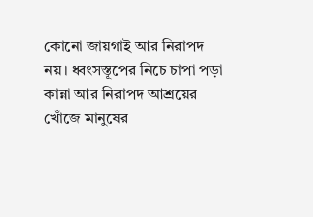কোনো জায়গাই আর নিরাপদ নয়। ধ্বংসস্তূপের নিচে চাপা পড়া কান্না আর নিরাপদ আশ্রয়ের খোঁজে মানুষের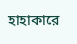হাহাকারে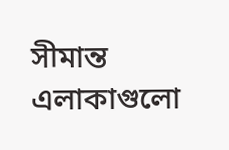সীমান্ত এলাকাগুলো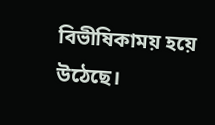বিভীষিকাময় হয়ে উঠেছে।